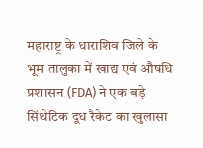महाराष्ट्र के धाराशिव जिले के भूम तालुका में खाद्य एवं औषधि प्रशासन (FDA) ने एक बड़े सिंथेटिक दूध रैकेट का खुलासा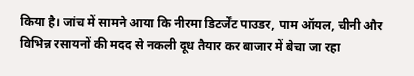किया है। जांच में सामने आया कि नीरमा डिटर्जेंट पाउडर, पाम ऑयल, चीनी और विभिन्न रसायनों की मदद से नकली दूध तैयार कर बाजार में बेचा जा रहा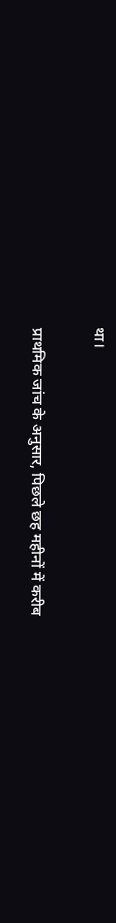था।

प्राथमिक जांच के अनुसार, पिछले छह महीनों में करीब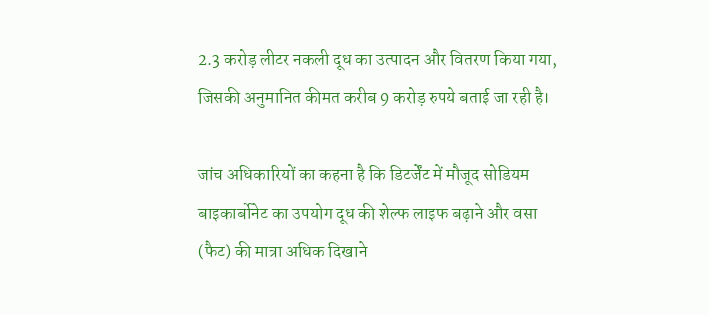2.3 करोड़ लीटर नकली दूध का उत्पादन और वितरण किया गया, जिसकी अनुमानित कीमत करीब 9 करोड़ रुपये बताई जा रही है।

जांच अधिकारियों का कहना है कि डिटर्जेंट में मौजूद सोडियम बाइकार्बोनेट का उपयोग दूध की शेल्फ लाइफ बढ़ाने और वसा (फैट) की मात्रा अधिक दिखाने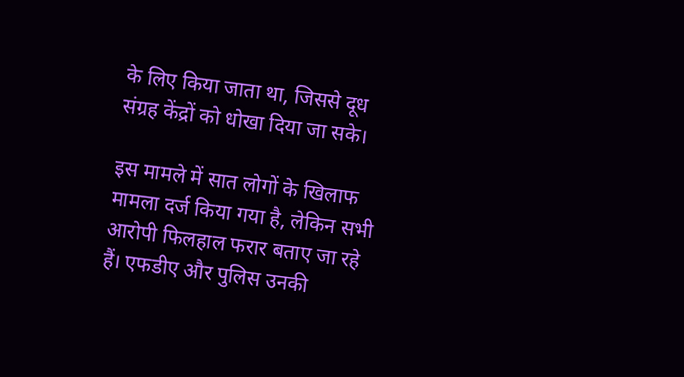के लिए किया जाता था, जिससे दूध संग्रह केंद्रों को धोखा दिया जा सके।

इस मामले में सात लोगों के खिलाफ मामला दर्ज किया गया है, लेकिन सभी आरोपी फिलहाल फरार बताए जा रहे हैं। एफडीए और पुलिस उनकी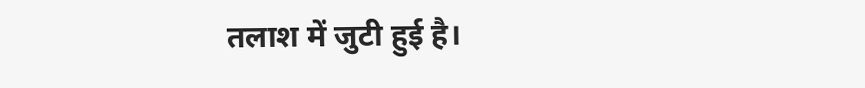तलाश में जुटी हुई है।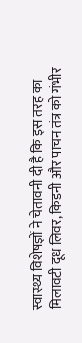स्वास्थ्य विशेषज्ञों ने चेतावनी दी है कि इस तरह का मिलावटी दूध लिवर, किडनी और पाचन तंत्र को गंभीर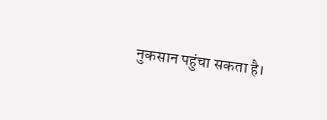नुकसान पहुंचा सकता है।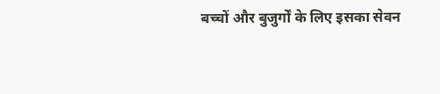बच्चों और बुजुर्गों के लिए इसका सेवन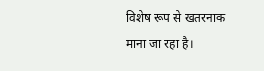विशेष रूप से खतरनाक माना जा रहा है।